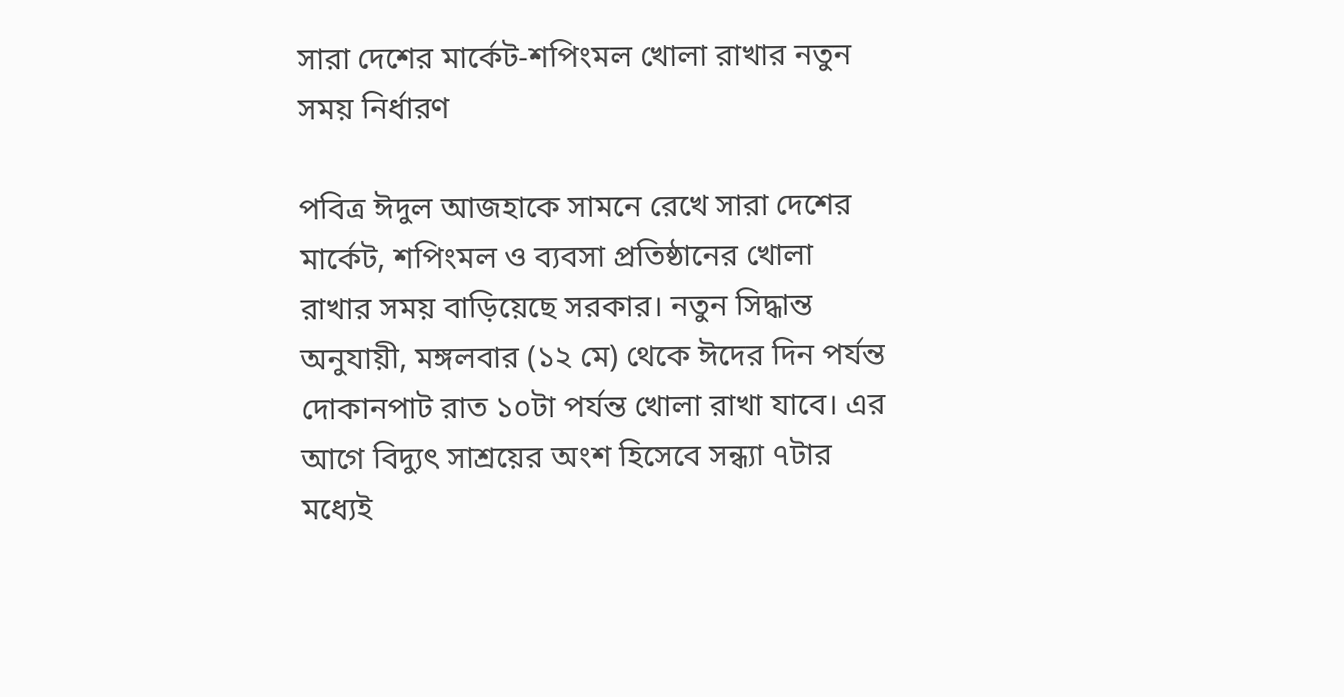সারা দেশের মার্কেট-শপিংমল খোলা রাখার নতুন সময় নির্ধারণ

পবিত্র ঈদুল আজহাকে সামনে রেখে সারা দেশের মার্কেট, শপিংমল ও ব্যবসা প্রতিষ্ঠানের খোলা রাখার সময় বাড়িয়েছে সরকার। নতুন সিদ্ধান্ত অনুযায়ী, মঙ্গলবার (১২ মে) থেকে ঈদের দিন পর্যন্ত দোকানপাট রাত ১০টা পর্যন্ত খোলা রাখা যাবে। এর আগে বিদ্যুৎ সাশ্রয়ের অংশ হিসেবে সন্ধ্যা ৭টার মধ্যেই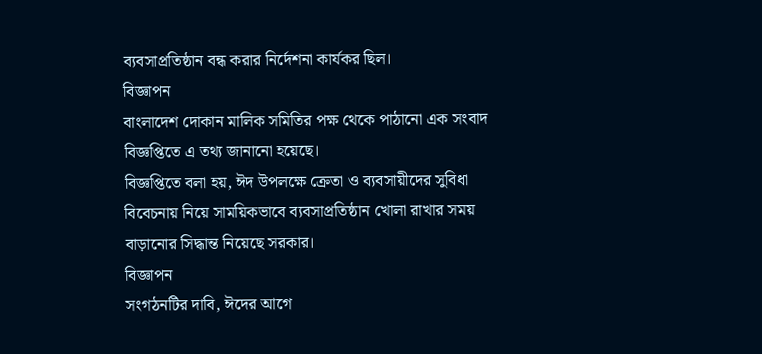ব্যবসাপ্রতিষ্ঠান বন্ধ করার নির্দেশনা কার্যকর ছিল।
বিজ্ঞাপন
বাংলাদেশ দোকান মালিক সমিতির পক্ষ থেকে পাঠানো এক সংবাদ বিজ্ঞপ্তিতে এ তথ্য জানানো হয়েছে।
বিজ্ঞপ্তিতে বলা হয়, ঈদ উপলক্ষে ক্রেতা ও ব্যবসায়ীদের সুবিধা বিবেচনায় নিয়ে সাময়িকভাবে ব্যবসাপ্রতিষ্ঠান খোলা রাখার সময় বাড়ানোর সিদ্ধান্ত নিয়েছে সরকার।
বিজ্ঞাপন
সংগঠনটির দাবি, ঈদের আগে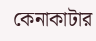কেনাকাটার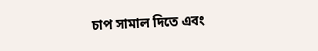চাপ সামাল দিতে এবং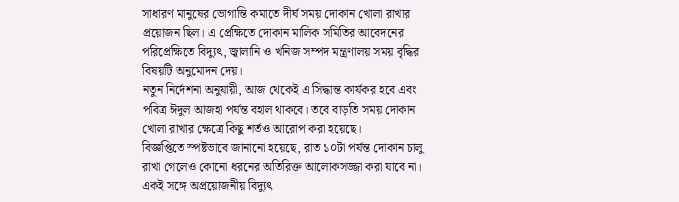সাধারণ মানুষের ভোগান্তি কমাতে দীর্ঘ সময় দোকান খোলা রাখার প্রয়োজন ছিল। এ প্রেক্ষিতে দোকান মালিক সমিতির আবেদনের পরিপ্রেক্ষিতে বিদ্যুৎ, জ্বালানি ও খনিজ সম্পদ মন্ত্রণালয় সময় বৃদ্ধির বিষয়টি অনুমোদন দেয়।
নতুন নির্দেশনা অনুযায়ী, আজ থেকেই এ সিদ্ধান্ত কার্যকর হবে এবং পবিত্র ঈদুল আজহা পর্যন্ত বহাল থাকবে। তবে বাড়তি সময় দোকান খোলা রাখার ক্ষেত্রে কিছু শর্তও আরোপ করা হয়েছে।
বিজ্ঞপ্তিতে স্পষ্টভাবে জানানো হয়েছে, রাত ১০টা পর্যন্ত দোকান চালু রাখা গেলেও কোনো ধরনের অতিরিক্ত আলোকসজ্জা করা যাবে না। একই সঙ্গে অপ্রয়োজনীয় বিদ্যুৎ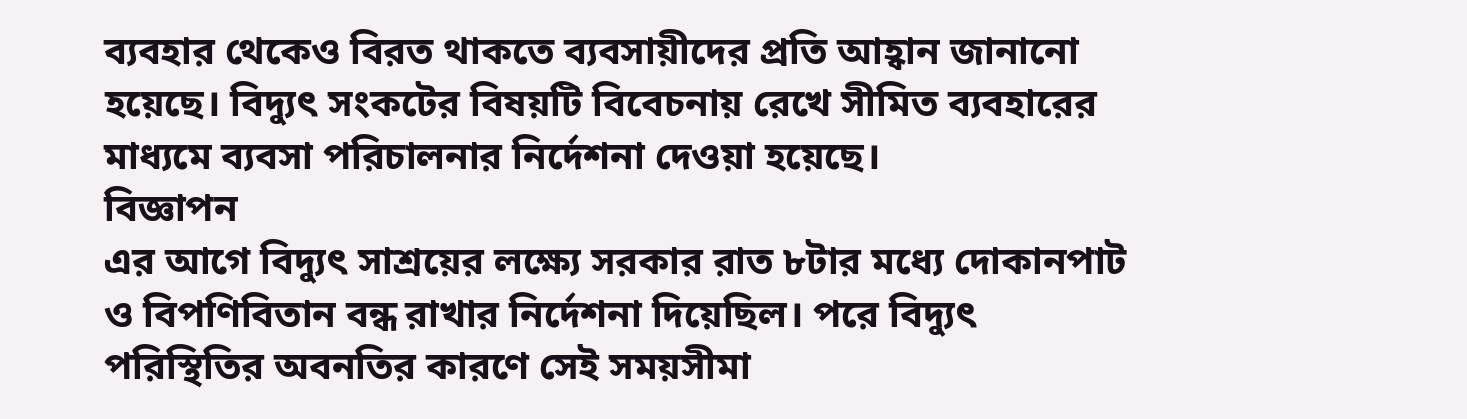ব্যবহার থেকেও বিরত থাকতে ব্যবসায়ীদের প্রতি আহ্বান জানানো হয়েছে। বিদ্যুৎ সংকটের বিষয়টি বিবেচনায় রেখে সীমিত ব্যবহারের মাধ্যমে ব্যবসা পরিচালনার নির্দেশনা দেওয়া হয়েছে।
বিজ্ঞাপন
এর আগে বিদ্যুৎ সাশ্রয়ের লক্ষ্যে সরকার রাত ৮টার মধ্যে দোকানপাট ও বিপণিবিতান বন্ধ রাখার নির্দেশনা দিয়েছিল। পরে বিদ্যুৎ পরিস্থিতির অবনতির কারণে সেই সময়সীমা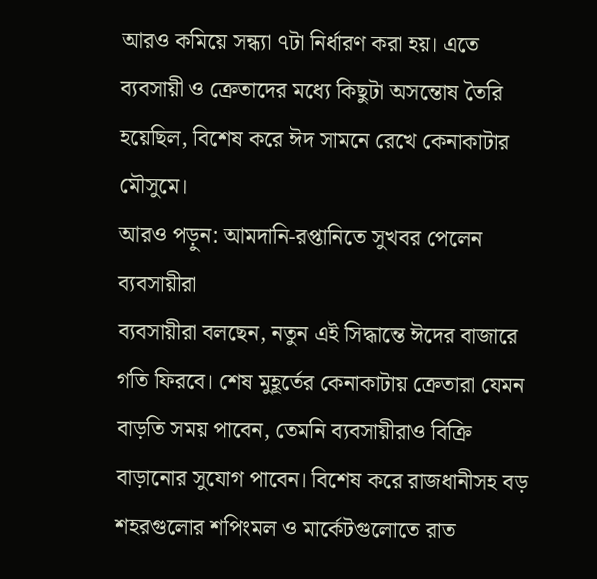আরও কমিয়ে সন্ধ্যা ৭টা নির্ধারণ করা হয়। এতে ব্যবসায়ী ও ক্রেতাদের মধ্যে কিছুটা অসন্তোষ তৈরি হয়েছিল, বিশেষ করে ঈদ সামনে রেখে কেনাকাটার মৌসুমে।
আরও পড়ুন: আমদানি-রপ্তানিতে সুখবর পেলেন ব্যবসায়ীরা
ব্যবসায়ীরা বলছেন, নতুন এই সিদ্ধান্তে ঈদের বাজারে গতি ফিরবে। শেষ মুহূর্তের কেনাকাটায় ক্রেতারা যেমন বাড়তি সময় পাবেন, তেমনি ব্যবসায়ীরাও বিক্রি বাড়ানোর সুযোগ পাবেন। বিশেষ করে রাজধানীসহ বড় শহরগুলোর শপিংমল ও মার্কেটগুলোতে রাত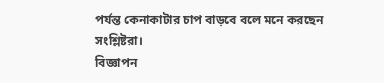পর্যন্ত কেনাকাটার চাপ বাড়বে বলে মনে করছেন সংশ্লিষ্টরা।
বিজ্ঞাপন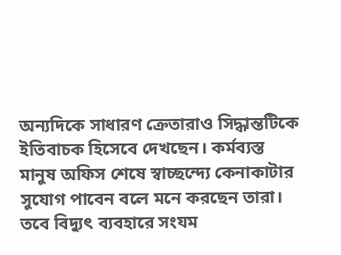অন্যদিকে সাধারণ ক্রেতারাও সিদ্ধান্তটিকে ইতিবাচক হিসেবে দেখছেন। কর্মব্যস্ত মানুষ অফিস শেষে স্বাচ্ছন্দ্যে কেনাকাটার সুযোগ পাবেন বলে মনে করছেন তারা। তবে বিদ্যুৎ ব্যবহারে সংযম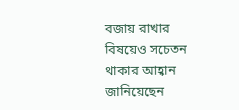বজায় রাখার বিষয়েও সচেতন থাকার আহ্বান জানিয়েছেন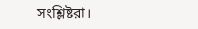সংশ্লিষ্টরা।